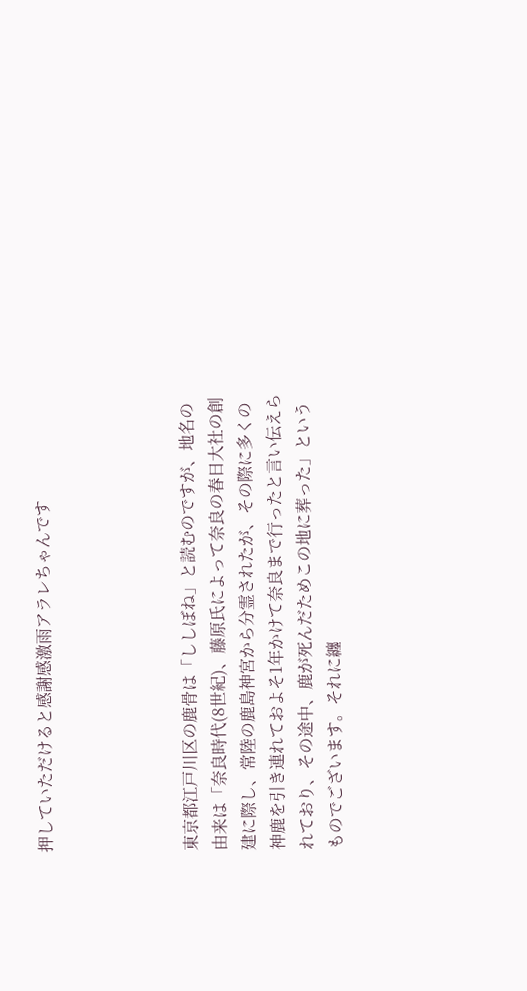押していただけると感謝感激雨アラレちゃんです




東京都江戸川区の鹿骨は「ししぼね」と読むのですが、地名の由来は「奈良時代(8世紀)、藤原氏によって奈良の春日大社の創建に際し、常陸の鹿島神宮から分霊されたが、その際に多くの神鹿を引き連れておよそ1年かけて奈良まで行ったと言い伝えられており、その途中、鹿が死んだためこの地に葬った」というものでございます。それに纏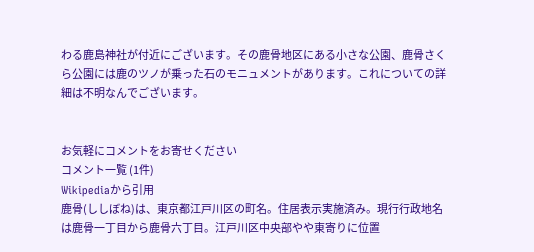わる鹿島神社が付近にございます。その鹿骨地区にある小さな公園、鹿骨さくら公園には鹿のツノが乗った石のモニュメントがあります。これについての詳細は不明なんでございます。


お気軽にコメントをお寄せください
コメント一覧 (1件)
Wikipediaから引用
鹿骨(ししぼね)は、東京都江戸川区の町名。住居表示実施済み。現行行政地名は鹿骨一丁目から鹿骨六丁目。江戸川区中央部やや東寄りに位置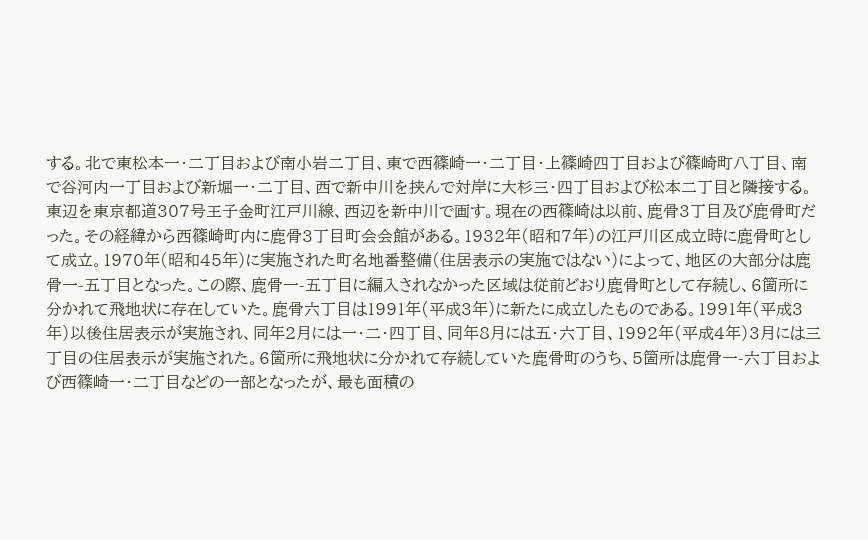する。北で東松本一・二丁目および南小岩二丁目、東で西篠崎一・二丁目・上篠崎四丁目および篠崎町八丁目、南で谷河内一丁目および新堀一・二丁目、西で新中川を挟んで対岸に大杉三・四丁目および松本二丁目と隣接する。東辺を東京都道307号王子金町江戸川線、西辺を新中川で画す。現在の西篠崎は以前、鹿骨3丁目及び鹿骨町だった。その経緯から西篠崎町内に鹿骨3丁目町会会館がある。1932年(昭和7年)の江戸川区成立時に鹿骨町として成立。1970年(昭和45年)に実施された町名地番整備(住居表示の実施ではない)によって、地区の大部分は鹿骨一-五丁目となった。この際、鹿骨一-五丁目に編入されなかった区域は従前どおり鹿骨町として存続し、6箇所に分かれて飛地状に存在していた。鹿骨六丁目は1991年(平成3年)に新たに成立したものである。1991年(平成3年)以後住居表示が実施され、同年2月には一・二・四丁目、同年8月には五・六丁目、1992年(平成4年)3月には三丁目の住居表示が実施された。6箇所に飛地状に分かれて存続していた鹿骨町のうち、5箇所は鹿骨一-六丁目および西篠崎一・二丁目などの一部となったが、最も面積の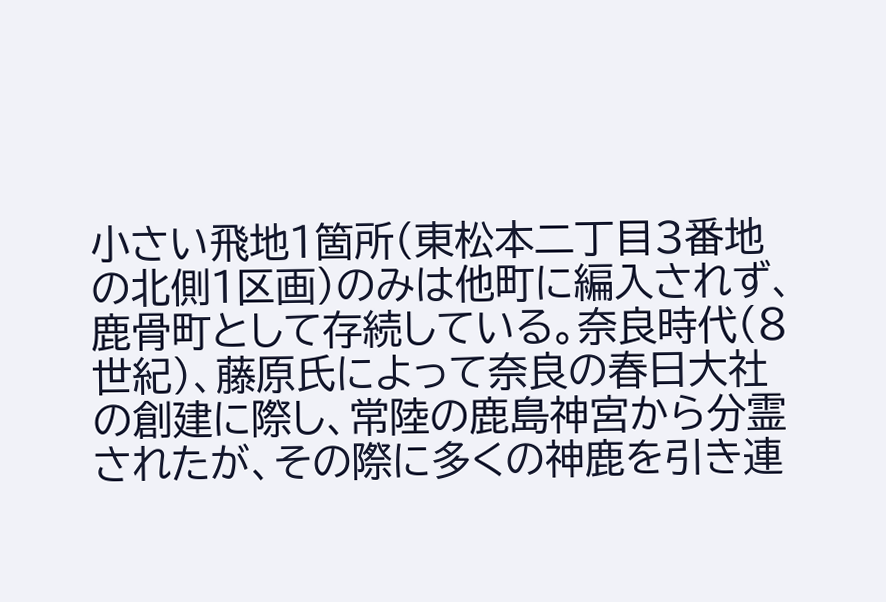小さい飛地1箇所(東松本二丁目3番地の北側1区画)のみは他町に編入されず、鹿骨町として存続している。奈良時代(8世紀)、藤原氏によって奈良の春日大社の創建に際し、常陸の鹿島神宮から分霊されたが、その際に多くの神鹿を引き連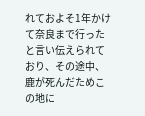れておよそ1年かけて奈良まで行ったと言い伝えられており、その途中、鹿が死んだためこの地に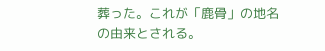葬った。これが「鹿骨」の地名の由来とされる。